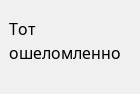Тот ошеломленно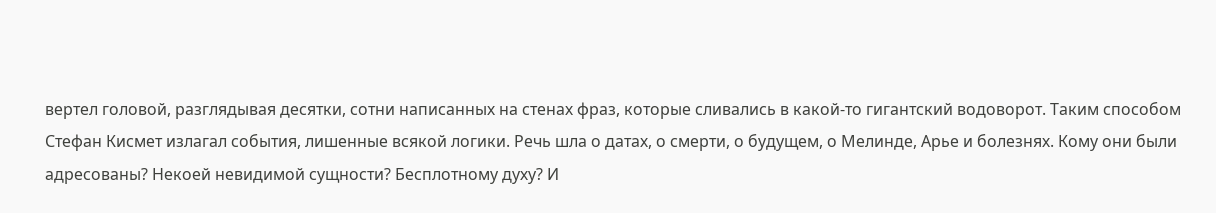вертел головой, разглядывая десятки, сотни написанных на стенах фраз, которые сливались в какой-то гигантский водоворот. Таким способом Стефан Кисмет излагал события, лишенные всякой логики. Речь шла о датах, о смерти, о будущем, о Мелинде, Арье и болезнях. Кому они были адресованы? Некоей невидимой сущности? Бесплотному духу? И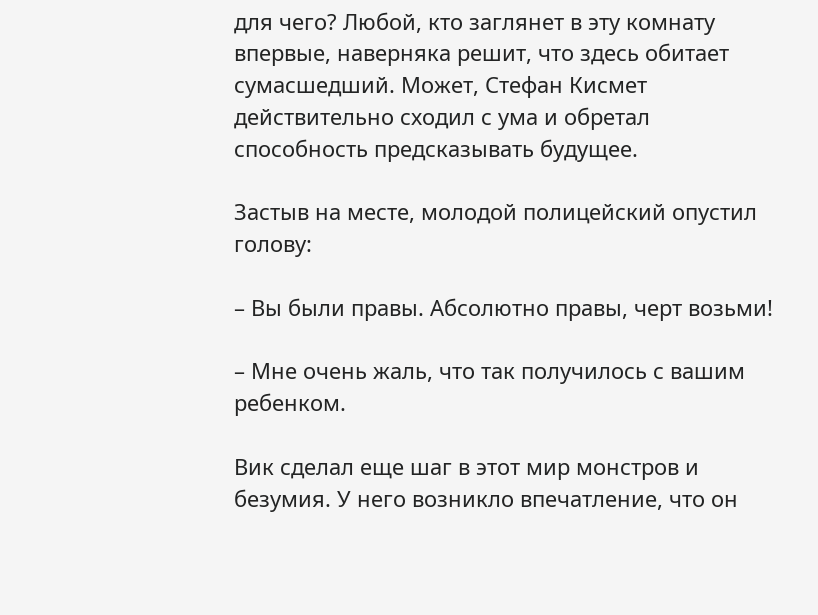для чего? Любой, кто заглянет в эту комнату впервые, наверняка решит, что здесь обитает сумасшедший. Может, Стефан Кисмет действительно сходил с ума и обретал способность предсказывать будущее.

Застыв на месте, молодой полицейский опустил голову:

– Вы были правы. Абсолютно правы, черт возьми!

– Мне очень жаль, что так получилось с вашим ребенком.

Вик сделал еще шаг в этот мир монстров и безумия. У него возникло впечатление, что он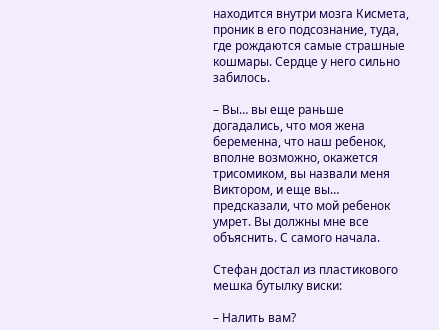находится внутри мозга Кисмета, проник в его подсознание, туда, где рождаются самые страшные кошмары. Сердце у него сильно забилось.

– Вы… вы еще раньше догадались, что моя жена беременна, что наш ребенок, вполне возможно, окажется трисомиком, вы назвали меня Виктором, и еще вы… предсказали, что мой ребенок умрет. Вы должны мне все объяснить. С самого начала.

Стефан достал из пластикового мешка бутылку виски:

– Налить вам?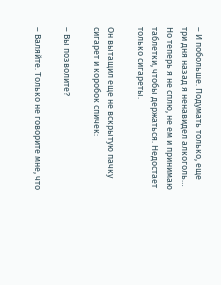– И побольше. Подумать только, еще три дня назад я ненавидел алкоголь… Но теперь я не сплю, не ем и принимаю таблетки, чтобы держаться. Недостает только сигареты.

Он вытащил еще не вскрытую пачку сигарет и коробок спичек:

– Вы позволите?

– Валяйте. Только не говорите мне, что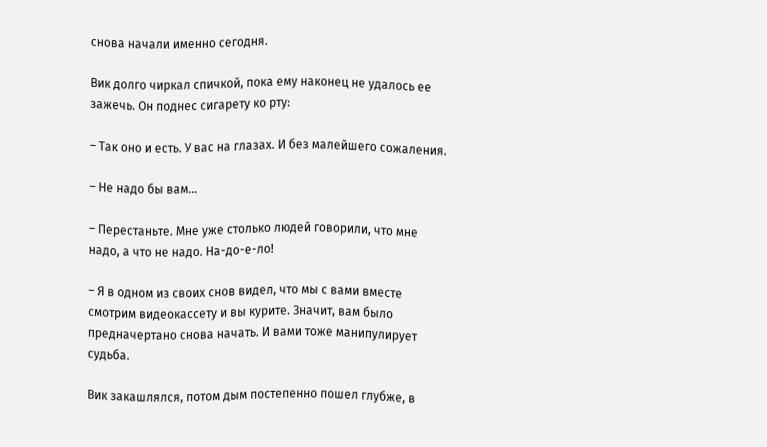снова начали именно сегодня.

Вик долго чиркал спичкой, пока ему наконец не удалось ее зажечь. Он поднес сигарету ко рту:

– Так оно и есть. У вас на глазах. И без малейшего сожаления.

– Не надо бы вам…

– Перестаньте. Мне уже столько людей говорили, что мне надо, а что не надо. На-до-е-ло!

– Я в одном из своих снов видел, что мы с вами вместе смотрим видеокассету и вы курите. Значит, вам было предначертано снова начать. И вами тоже манипулирует судьба.

Вик закашлялся, потом дым постепенно пошел глубже, в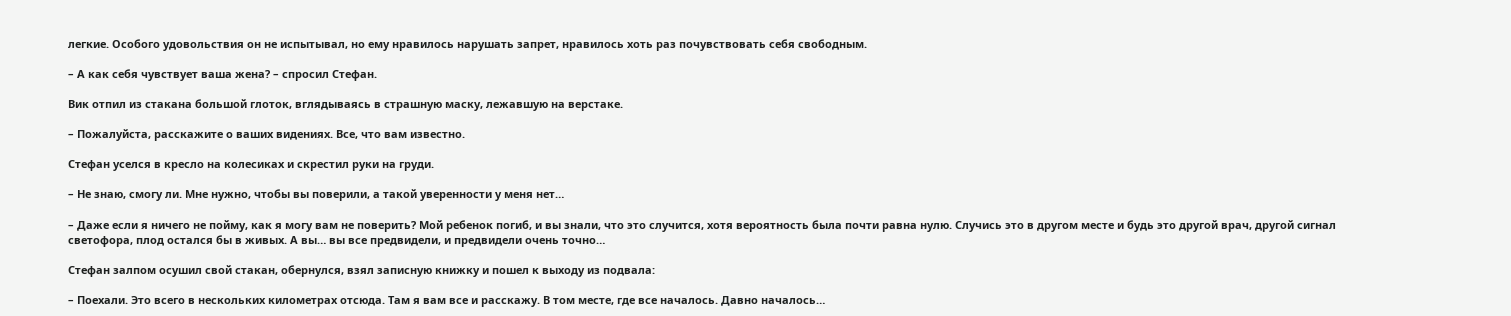легкие. Особого удовольствия он не испытывал, но ему нравилось нарушать запрет, нравилось хоть раз почувствовать себя свободным.

– А как себя чувствует ваша жена? – спросил Стефан.

Вик отпил из стакана большой глоток, вглядываясь в страшную маску, лежавшую на верстаке.

– Пожалуйста, расскажите о ваших видениях. Все, что вам известно.

Стефан уселся в кресло на колесиках и скрестил руки на груди.

– Не знаю, смогу ли. Мне нужно, чтобы вы поверили, а такой уверенности у меня нет…

– Даже если я ничего не пойму, как я могу вам не поверить? Мой ребенок погиб, и вы знали, что это случится, хотя вероятность была почти равна нулю. Случись это в другом месте и будь это другой врач, другой сигнал светофора, плод остался бы в живых. А вы… вы все предвидели, и предвидели очень точно…

Стефан залпом осушил свой стакан, обернулся, взял записную книжку и пошел к выходу из подвала:

– Поехали. Это всего в нескольких километрах отсюда. Там я вам все и расскажу. В том месте, где все началось. Давно началось…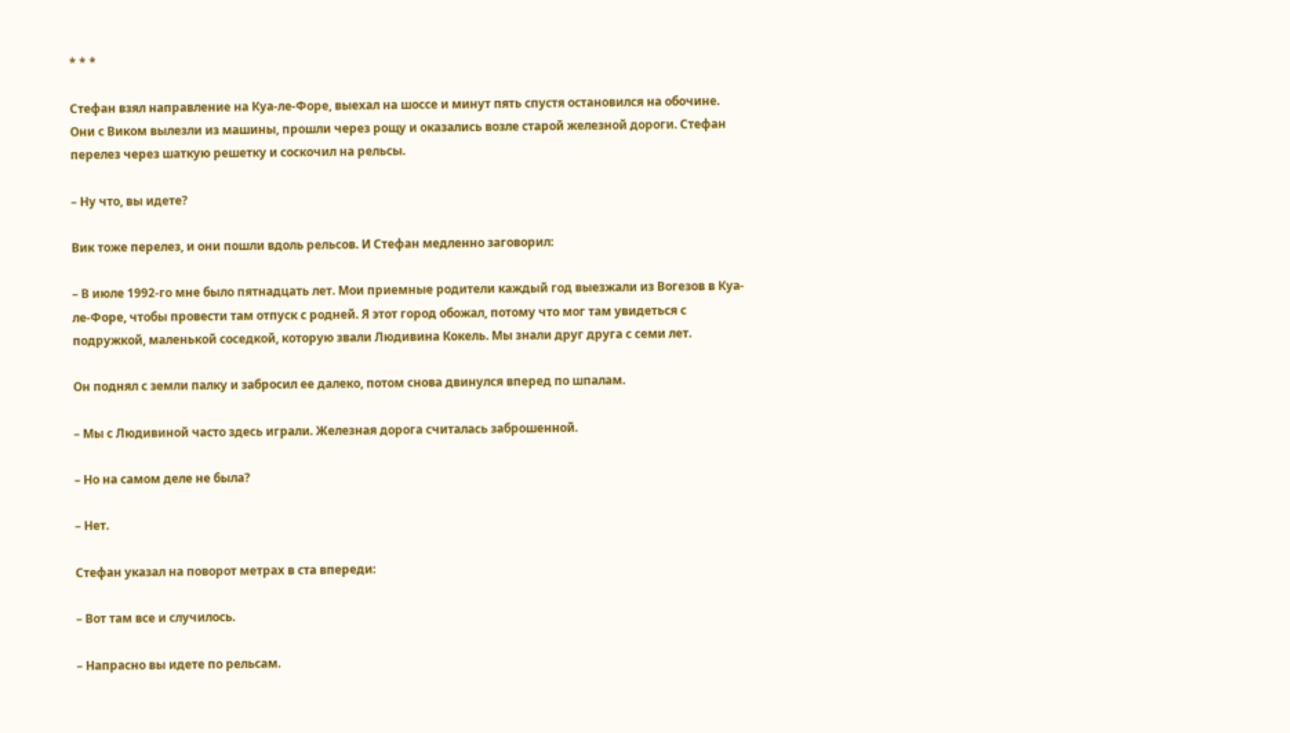* * *

Стефан взял направление на Куа-ле-Форе, выехал на шоссе и минут пять спустя остановился на обочине. Они с Виком вылезли из машины, прошли через рощу и оказались возле старой железной дороги. Стефан перелез через шаткую решетку и соскочил на рельсы.

– Ну что, вы идете?

Вик тоже перелез, и они пошли вдоль рельсов. И Стефан медленно заговорил:

– В июле 1992-го мне было пятнадцать лет. Мои приемные родители каждый год выезжали из Вогезов в Куа-ле-Форе, чтобы провести там отпуск с родней. Я этот город обожал, потому что мог там увидеться с подружкой, маленькой соседкой, которую звали Людивина Кокель. Мы знали друг друга с семи лет.

Он поднял с земли палку и забросил ее далеко, потом снова двинулся вперед по шпалам.

– Мы с Людивиной часто здесь играли. Железная дорога считалась заброшенной.

– Но на самом деле не была?

– Нет.

Стефан указал на поворот метрах в ста впереди:

– Вот там все и случилось.

– Напрасно вы идете по рельсам.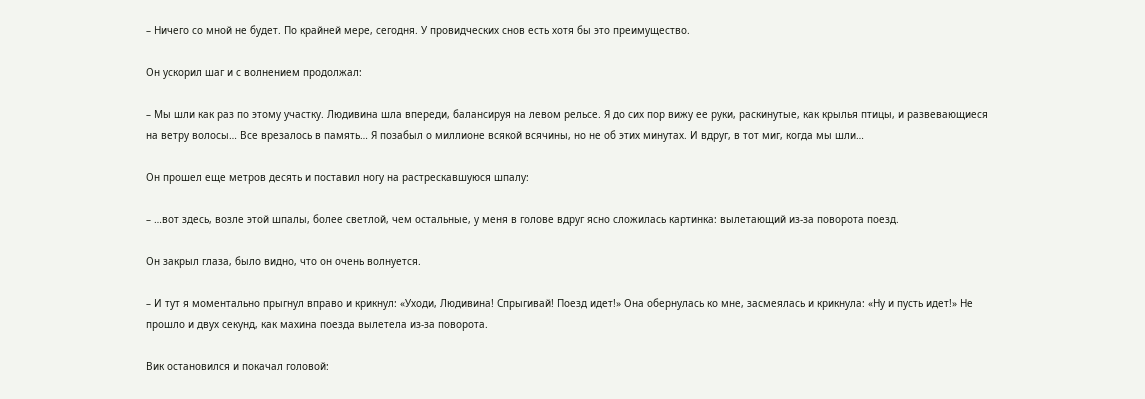– Ничего со мной не будет. По крайней мере, сегодня. У провидческих снов есть хотя бы это преимущество.

Он ускорил шаг и с волнением продолжал:

– Мы шли как раз по этому участку. Людивина шла впереди, балансируя на левом рельсе. Я до сих пор вижу ее руки, раскинутые, как крылья птицы, и развевающиеся на ветру волосы… Все врезалось в память… Я позабыл о миллионе всякой всячины, но не об этих минутах. И вдруг, в тот миг, когда мы шли…

Он прошел еще метров десять и поставил ногу на растрескавшуюся шпалу:

– …вот здесь, возле этой шпалы, более светлой, чем остальные, у меня в голове вдруг ясно сложилась картинка: вылетающий из-за поворота поезд.

Он закрыл глаза, было видно, что он очень волнуется.

– И тут я моментально прыгнул вправо и крикнул: «Уходи, Людивина! Спрыгивай! Поезд идет!» Она обернулась ко мне, засмеялась и крикнула: «Ну и пусть идет!» Не прошло и двух секунд, как махина поезда вылетела из-за поворота.

Вик остановился и покачал головой: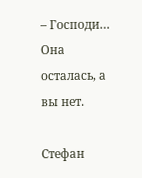– Господи… Она осталась, а вы нет.

Стефан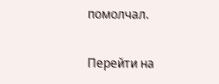помолчал.

Перейти на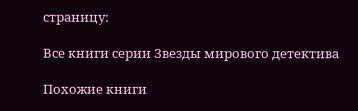страницу:

Все книги серии Звезды мирового детектива

Похожие книги